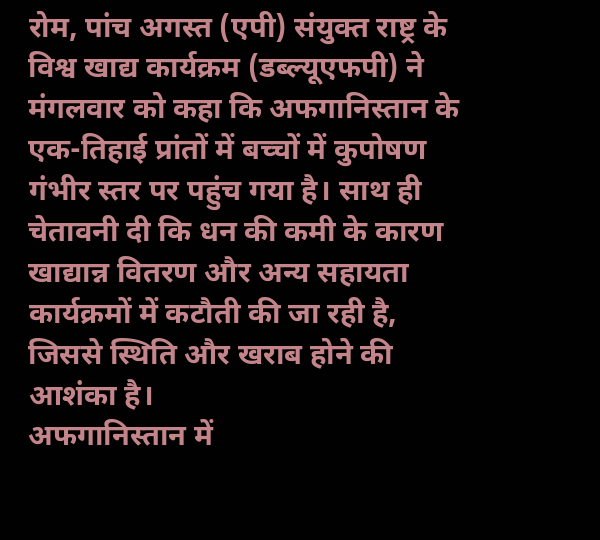रोम, पांच अगस्त (एपी) संयुक्त राष्ट्र के विश्व खाद्य कार्यक्रम (डब्ल्यूएफपी) ने मंगलवार को कहा कि अफगानिस्तान के एक-तिहाई प्रांतों में बच्चों में कुपोषण गंभीर स्तर पर पहुंच गया है। साथ ही चेतावनी दी कि धन की कमी के कारण खाद्यान्न वितरण और अन्य सहायता कार्यक्रमों में कटौती की जा रही है, जिससे स्थिति और खराब होने की आशंका है।
अफगानिस्तान में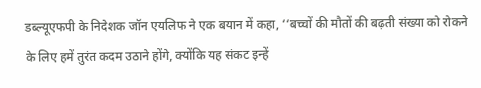डब्ल्यूएफपी के निदेशक जॉन एयलिफ ने एक बयान में कहा, ‘‘बच्चों की मौतों की बढ़ती संख्या को रोकने के लिए हमें तुरंत कदम उठाने होंगे, क्योंकि यह संकट इन्हें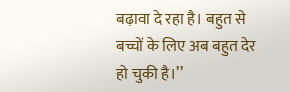बढ़ावा दे रहा है। बहुत से बच्चों के लिए अब बहुत देर हो चुकी है।’’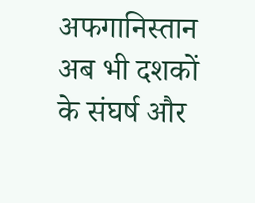अफगानिस्तान अब भी दशकों के संघर्ष और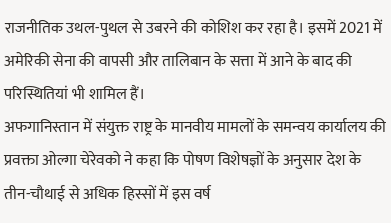राजनीतिक उथल-पुथल से उबरने की कोशिश कर रहा है। इसमें 2021 में अमेरिकी सेना की वापसी और तालिबान के सत्ता में आने के बाद की परिस्थितियां भी शामिल हैं।
अफगानिस्तान में संयुक्त राष्ट्र के मानवीय मामलों के समन्वय कार्यालय की प्रवक्ता ओल्गा चेरेवको ने कहा कि पोषण विशेषज्ञों के अनुसार देश के तीन-चौथाई से अधिक हिस्सों में इस वर्ष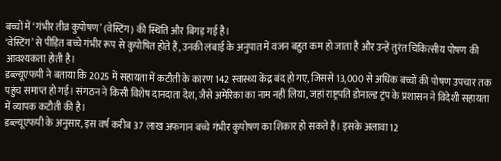बच्चों में ‘गंभीर तीव्र कुपोषण’ (वेस्टिंग) की स्थिति और बिगड़ गई है।
‘वेस्टिंग’ से पीड़ित बच्चे गंभीर रूप से कुपोषित होते हैं, उनकी लंबाई के अनुपात में वजन बहुत कम हो जाता है और उन्हें तुरंत चिकित्सीय पोषण की आवश्यकता होती है।
डब्ल्यूएफपी ने बताया कि 2025 में सहायता में कटौती के कारण 142 स्वास्थ्य केंद्र बंद हो गए, जिससे 13,000 से अधिक बच्चों की पोषण उपचार तक पहुंच समाप्त हो गई। संगठन ने किसी विशेष दानदाता देश, जैसे अमेरिका का नाम नहीं लिया, जहां राष्ट्रपति डोनाल्ड ट्रंप के प्रशासन ने विदेशी सहायता में व्यापक कटौती की है।
डब्ल्यूएफपी के अनुसार, इस वर्ष करीब 37 लाख अफगान बच्चे गंभीर कुपोषण का शिकार हो सकते हैं। इसके अलावा 12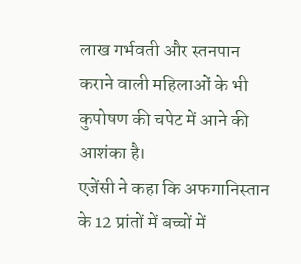लाख गर्भवती और स्तनपान कराने वाली महिलाओं के भी कुपोषण की चपेट में आने की आशंका है।
एजेंसी ने कहा कि अफगानिस्तान के 12 प्रांतों में बच्चों में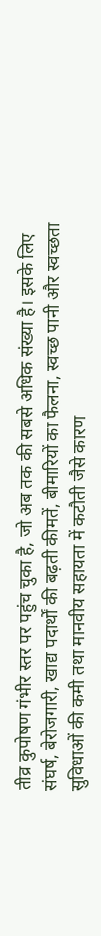तीव्र कुपोषण गंभीर स्तर पर पहुंच चुका है, जो अब तक की सबसे अधिक संख्या है। इसके लिए संघर्ष, बेरोजगारी, खाद्य पदार्थों की बढ़ती कीमतें, बीमारियों का फैलना, स्वच्छ पानी और स्वच्छता सुविधाओं की कमी तथा मानवीय सहायता में कटौती जैसे कारण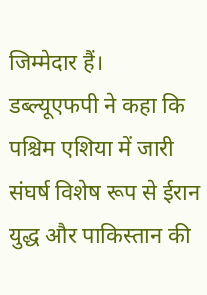जिम्मेदार हैं।
डब्ल्यूएफपी ने कहा कि पश्चिम एशिया में जारी संघर्ष विशेष रूप से ईरान युद्ध और पाकिस्तान की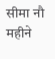सीमा नौ महीने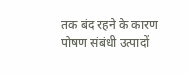तक बंद रहने के कारण पोषण संबंधी उत्पादों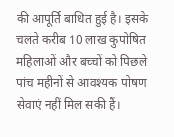की आपूर्ति बाधित हुई है। इसके चलते करीब 10 लाख कुपोषित महिलाओं और बच्चों को पिछले पांच महीनों से आवश्यक पोषण सेवाएं नहीं मिल सकी हैं।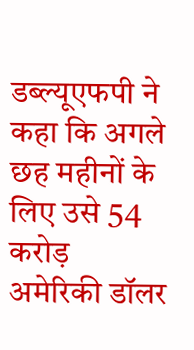डब्ल्यूएफपी ने कहा कि अगले छह महीनों के लिए उसे 54 करोड़ अमेरिकी डॉलर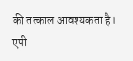की तत्काल आवश्यकता है।
एपी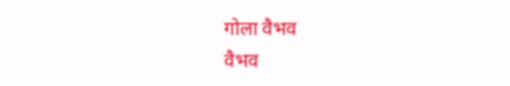गोला वैभव
वैभव